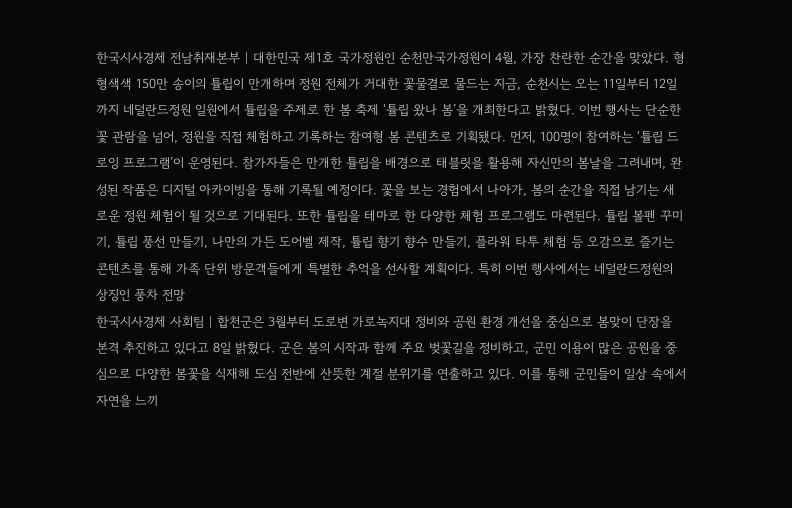한국시사경제 전남취재본부 | 대한민국 제1호 국가정원인 순천만국가정원이 4월, 가장 찬란한 순간을 맞았다. 형형색색 150만 송이의 튤립이 만개하며 정원 전체가 거대한 꽃물결로 물드는 지금, 순천시는 오는 11일부터 12일까지 네덜란드정원 일원에서 튤립을 주제로 한 봄 축제 ‘튤립 왔나 봄’을 개최한다고 밝혔다. 이번 행사는 단순한 꽃 관람을 넘어, 정원을 직접 체험하고 기록하는 참여형 봄 콘텐츠로 기획됐다. 먼저, 100명이 참여하는 ‘튤립 드로잉 프로그램’이 운영된다. 참가자들은 만개한 튤립을 배경으로 태블릿을 활용해 자신만의 봄날을 그려내며, 완성된 작품은 디지털 아카이빙을 통해 기록될 예정이다. 꽃을 보는 경험에서 나아가, 봄의 순간을 직접 남기는 새로운 정원 체험이 될 것으로 기대된다. 또한 튤립을 테마로 한 다양한 체험 프로그램도 마련된다. 튤립 볼펜 꾸미기, 튤립 풍선 만들기, 나만의 가든 도어벨 제작, 튤립 향기 향수 만들기, 플라워 타투 체험 등 오감으로 즐기는 콘텐츠를 통해 가족 단위 방문객들에게 특별한 추억을 선사할 계획이다. 특히 이번 행사에서는 네덜란드정원의 상징인 풍차 전망
한국시사경제 사회팀 | 합천군은 3월부터 도로변 가로녹지대 정비와 공원 환경 개선을 중심으로 봄맞이 단장을 본격 추진하고 있다고 8일 밝혔다. 군은 봄의 시작과 함께 주요 벚꽃길을 정비하고, 군민 이용이 많은 공원을 중심으로 다양한 봄꽃을 식재해 도심 전반에 산뜻한 계절 분위기를 연출하고 있다. 이를 통해 군민들이 일상 속에서 자연을 느끼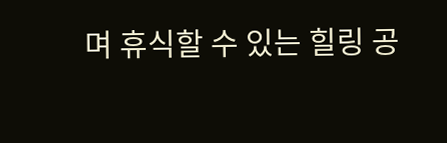며 휴식할 수 있는 힐링 공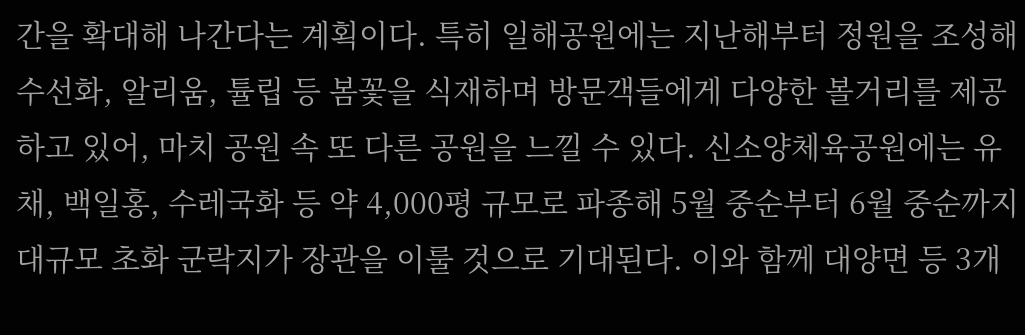간을 확대해 나간다는 계획이다. 특히 일해공원에는 지난해부터 정원을 조성해 수선화, 알리움, 튤립 등 봄꽃을 식재하며 방문객들에게 다양한 볼거리를 제공하고 있어, 마치 공원 속 또 다른 공원을 느낄 수 있다. 신소양체육공원에는 유채, 백일홍, 수레국화 등 약 4,000평 규모로 파종해 5월 중순부터 6월 중순까지 대규모 초화 군락지가 장관을 이룰 것으로 기대된다. 이와 함께 대양면 등 3개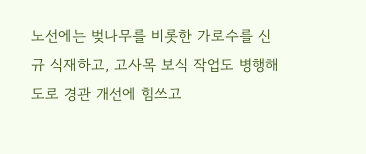노선에는 벚나무를 비롯한 가로수를 신규 식재하고, 고사목 보식 작업도 병행해 도로 경관 개선에 힘쓰고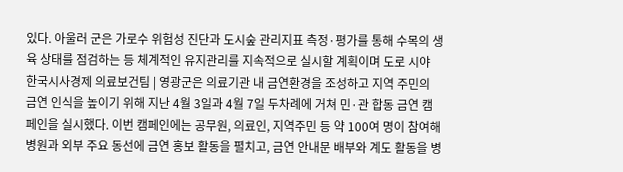있다. 아울러 군은 가로수 위험성 진단과 도시숲 관리지표 측정·평가를 통해 수목의 생육 상태를 점검하는 등 체계적인 유지관리를 지속적으로 실시할 계획이며 도로 시야
한국시사경제 의료보건팀 | 영광군은 의료기관 내 금연환경을 조성하고 지역 주민의 금연 인식을 높이기 위해 지난 4월 3일과 4월 7일 두차례에 거쳐 민·관 합동 금연 캠페인을 실시했다. 이번 캠페인에는 공무원, 의료인, 지역주민 등 약 100여 명이 참여해 병원과 외부 주요 동선에 금연 홍보 활동을 펼치고, 금연 안내문 배부와 계도 활동을 병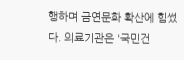행하며 금연문화 확산에 힘썼다. 의료기관은 '국민건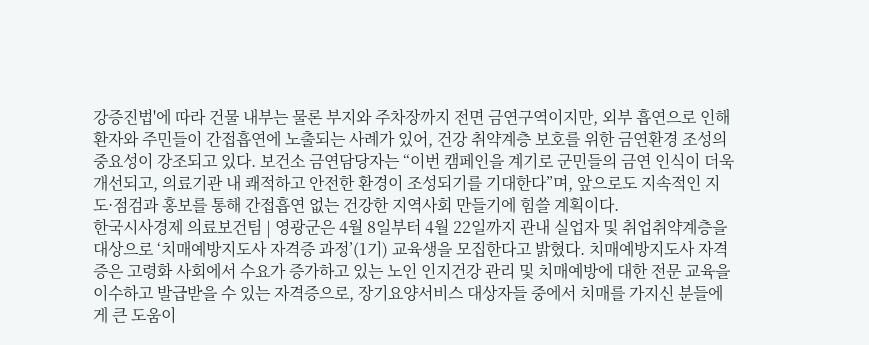강증진법'에 따라 건물 내부는 물론 부지와 주차장까지 전면 금연구역이지만, 외부 흡연으로 인해 환자와 주민들이 간접흡연에 노출되는 사례가 있어, 건강 취약계층 보호를 위한 금연환경 조성의 중요성이 강조되고 있다. 보건소 금연담당자는 “이번 캠페인을 계기로 군민들의 금연 인식이 더욱 개선되고, 의료기관 내 쾌적하고 안전한 환경이 조성되기를 기대한다”며, 앞으로도 지속적인 지도·점검과 홍보를 통해 간접흡연 없는 건강한 지역사회 만들기에 힘쓸 계획이다.
한국시사경제 의료보건팀 | 영광군은 4월 8일부터 4월 22일까지 관내 실업자 및 취업취약계층을 대상으로 ‘치매예방지도사 자격증 과정’(1기) 교육생을 모집한다고 밝혔다. 치매예방지도사 자격증은 고령화 사회에서 수요가 증가하고 있는 노인 인지건강 관리 및 치매예방에 대한 전문 교육을 이수하고 발급받을 수 있는 자격증으로, 장기요양서비스 대상자들 중에서 치매를 가지신 분들에게 큰 도움이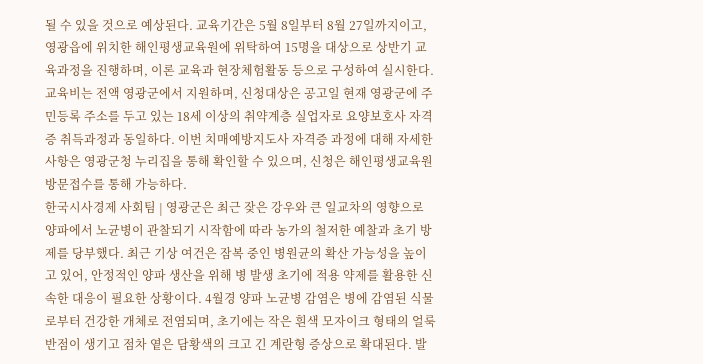될 수 있을 것으로 예상된다. 교육기간은 5월 8일부터 8월 27일까지이고, 영광읍에 위치한 해인평생교육원에 위탁하여 15명을 대상으로 상반기 교육과정을 진행하며, 이론 교육과 현장체험활동 등으로 구성하여 실시한다. 교육비는 전액 영광군에서 지원하며, 신청대상은 공고일 현재 영광군에 주민등록 주소를 두고 있는 18세 이상의 취약계층 실업자로 요양보호사 자격증 취득과정과 동일하다. 이번 치매예방지도사 자격증 과정에 대해 자세한 사항은 영광군청 누리집을 통해 확인할 수 있으며, 신청은 해인평생교육원 방문접수를 통해 가능하다.
한국시사경제 사회팀 | 영광군은 최근 잦은 강우와 큰 일교차의 영향으로 양파에서 노균병이 관찰되기 시작함에 따라 농가의 철저한 예찰과 초기 방제를 당부했다. 최근 기상 여건은 잠복 중인 병원균의 확산 가능성을 높이고 있어, 안정적인 양파 생산을 위해 병 발생 초기에 적용 약제를 활용한 신속한 대응이 필요한 상황이다. 4월경 양파 노균병 감염은 병에 감염된 식물로부터 건강한 개체로 전염되며, 초기에는 작은 흰색 모자이크 형태의 얼룩 반점이 생기고 점차 옅은 담황색의 크고 긴 계란형 증상으로 확대된다. 발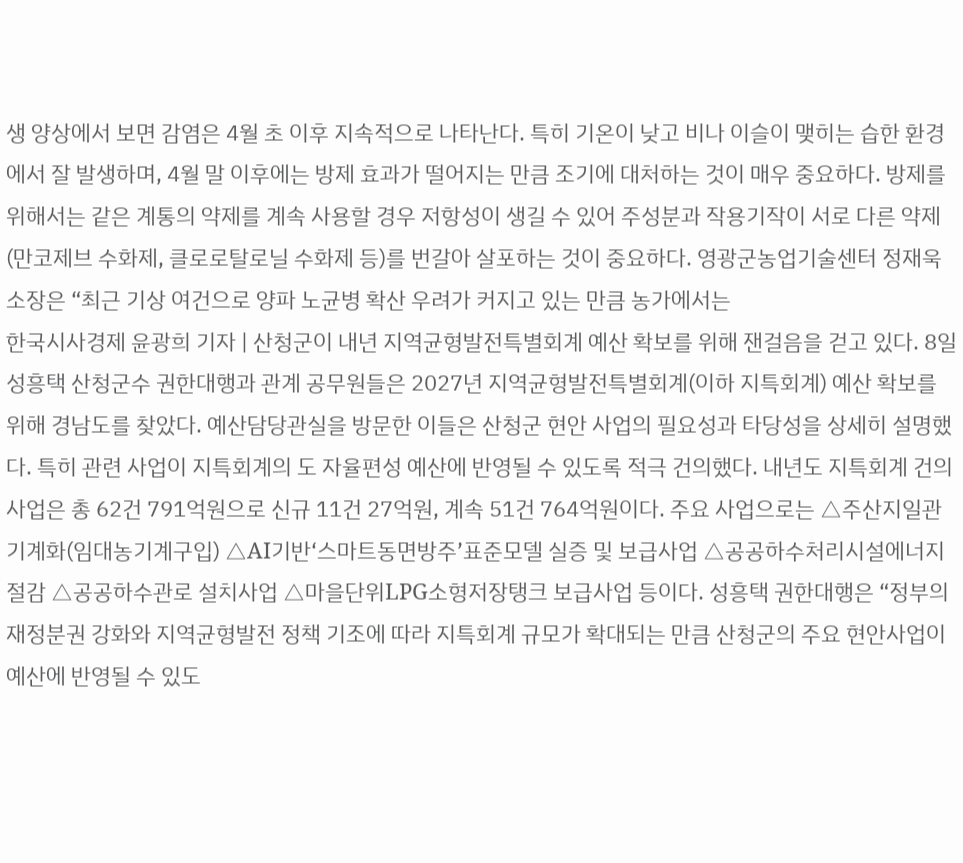생 양상에서 보면 감염은 4월 초 이후 지속적으로 나타난다. 특히 기온이 낮고 비나 이슬이 맺히는 습한 환경에서 잘 발생하며, 4월 말 이후에는 방제 효과가 떨어지는 만큼 조기에 대처하는 것이 매우 중요하다. 방제를 위해서는 같은 계통의 약제를 계속 사용할 경우 저항성이 생길 수 있어 주성분과 작용기작이 서로 다른 약제(만코제브 수화제, 클로로탈로닐 수화제 등)를 번갈아 살포하는 것이 중요하다. 영광군농업기술센터 정재욱 소장은 “최근 기상 여건으로 양파 노균병 확산 우려가 커지고 있는 만큼 농가에서는
한국시사경제 윤광희 기자 | 산청군이 내년 지역균형발전특별회계 예산 확보를 위해 잰걸음을 걷고 있다. 8일 성흥택 산청군수 권한대행과 관계 공무원들은 2027년 지역균형발전특별회계(이하 지특회계) 예산 확보를 위해 경남도를 찾았다. 예산담당관실을 방문한 이들은 산청군 현안 사업의 필요성과 타당성을 상세히 설명했다. 특히 관련 사업이 지특회계의 도 자율편성 예산에 반영될 수 있도록 적극 건의했다. 내년도 지특회계 건의사업은 총 62건 791억원으로 신규 11건 27억원, 계속 51건 764억원이다. 주요 사업으로는 △주산지일관기계화(임대농기계구입) △AI기반‘스마트동면방주’표준모델 실증 및 보급사업 △공공하수처리시설에너지절감 △공공하수관로 설치사업 △마을단위LPG소형저장탱크 보급사업 등이다. 성흥택 권한대행은 “정부의 재정분권 강화와 지역균형발전 정책 기조에 따라 지특회계 규모가 확대되는 만큼 산청군의 주요 현안사업이 예산에 반영될 수 있도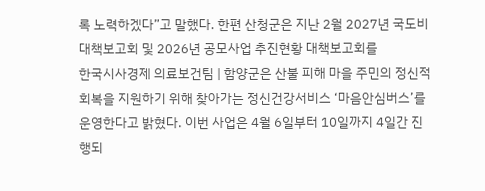록 노력하겠다”고 말했다. 한편 산청군은 지난 2월 2027년 국도비 대책보고회 및 2026년 공모사업 추진현황 대책보고회를
한국시사경제 의료보건팀 | 함양군은 산불 피해 마을 주민의 정신적 회복을 지원하기 위해 찾아가는 정신건강서비스 ‘마음안심버스’를 운영한다고 밝혔다. 이번 사업은 4월 6일부터 10일까지 4일간 진행되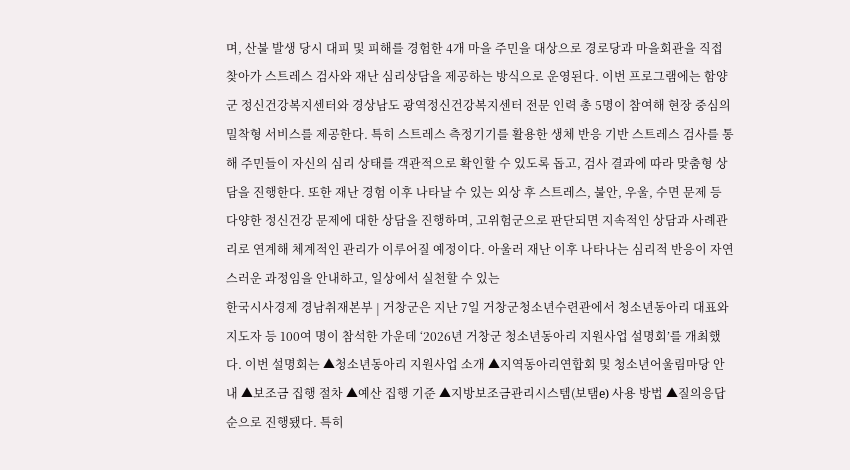며, 산불 발생 당시 대피 및 피해를 경험한 4개 마을 주민을 대상으로 경로당과 마을회관을 직접 찾아가 스트레스 검사와 재난 심리상담을 제공하는 방식으로 운영된다. 이번 프로그램에는 함양군 정신건강복지센터와 경상남도 광역정신건강복지센터 전문 인력 총 5명이 참여해 현장 중심의 밀착형 서비스를 제공한다. 특히 스트레스 측정기기를 활용한 생체 반응 기반 스트레스 검사를 통해 주민들이 자신의 심리 상태를 객관적으로 확인할 수 있도록 돕고, 검사 결과에 따라 맞춤형 상담을 진행한다. 또한 재난 경험 이후 나타날 수 있는 외상 후 스트레스, 불안, 우울, 수면 문제 등 다양한 정신건강 문제에 대한 상담을 진행하며, 고위험군으로 판단되면 지속적인 상담과 사례관리로 연계해 체계적인 관리가 이루어질 예정이다. 아울러 재난 이후 나타나는 심리적 반응이 자연스러운 과정임을 안내하고, 일상에서 실천할 수 있는
한국시사경제 경남취재본부 | 거창군은 지난 7일 거창군청소년수련관에서 청소년동아리 대표와 지도자 등 100여 명이 참석한 가운데 ‘2026년 거창군 청소년동아리 지원사업 설명회’를 개최했다. 이번 설명회는 ▲청소년동아리 지원사업 소개 ▲지역동아리연합회 및 청소년어울림마당 안내 ▲보조금 집행 절차 ▲예산 집행 기준 ▲지방보조금관리시스템(보탬e) 사용 방법 ▲질의응답 순으로 진행됐다. 특히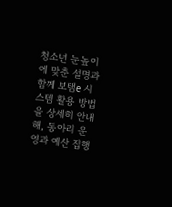청소년 눈높이에 맞춘 설명과 함께 보탬e 시스템 활용 방법을 상세히 안내해, 동아리 운영과 예산 집행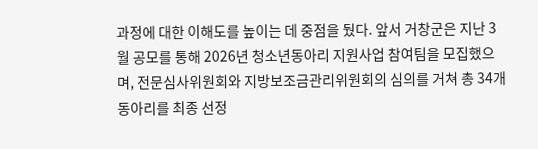과정에 대한 이해도를 높이는 데 중점을 뒀다. 앞서 거창군은 지난 3월 공모를 통해 2026년 청소년동아리 지원사업 참여팀을 모집했으며, 전문심사위원회와 지방보조금관리위원회의 심의를 거쳐 총 34개 동아리를 최종 선정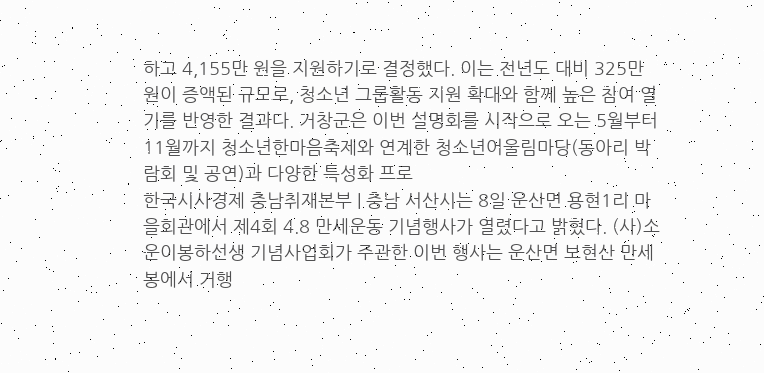하고 4,155만 원을 지원하기로 결정했다. 이는 전년도 대비 325만 원이 증액된 규모로, 청소년 그룹활동 지원 확대와 함께 높은 참여 열기를 반영한 결과다. 거창군은 이번 설명회를 시작으로 오는 5월부터 11월까지 청소년한마음축제와 연계한 청소년어울림마당(동아리 박람회 및 공연)과 다양한 특성화 프로
한국시사경제 충남취재본부 | 충남 서산시는 8일 운산면 용현1리 마을회관에서 제4회 4.8 만세운동 기념행사가 열렸다고 밝혔다. (사)소운이봉하선생 기념사업회가 주관한 이번 행사는 운산면 보현산 만세봉에서 거행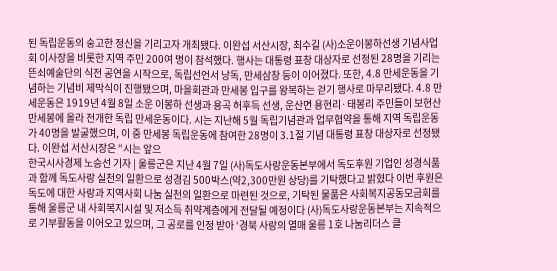된 독립운동의 숭고한 정신을 기리고자 개최됐다. 이완섭 서산시장, 최수길 (사)소운이봉하선생 기념사업회 이사장을 비롯한 지역 주민 200여 명이 참석했다. 행사는 대통령 표창 대상자로 선정된 28명을 기리는 뜬쇠예술단의 식전 공연을 시작으로, 독립선언서 낭독, 만세삼창 등이 이어졌다. 또한, 4.8 만세운동을 기념하는 기념비 제막식이 진행됐으며, 마을회관과 만세봉 입구를 왕복하는 걷기 행사로 마무리됐다. 4.8 만세운동은 1919년 4월 8일 소운 이봉하 선생과 용곡 허후득 선생, 운산면 용현리·태봉리 주민들이 보현산 만세봉에 올라 전개한 독립 만세운동이다. 시는 지난해 5월 독립기념관과 업무협약을 통해 지역 독립운동가 40명을 발굴했으며, 이 중 만세봉 독립운동에 참여한 28명이 3.1절 기념 대통령 표창 대상자로 선정됐다. 이완섭 서산시장은 “시는 앞으
한국시사경제 노승선 기자 | 울릉군은 지난 4월 7일 (사)독도사랑운동본부에서 독도후원 기업인 성경식품과 함께 독도사랑 실천의 일환으로 성경김 500박스(약2,300만원 상당)를 기탁했다고 밝혔다 이번 후원은 독도에 대한 사랑과 지역사회 나눔 실천의 일환으로 마련된 것으로, 기탁된 물품은 사회복지공동모금회를 통해 울릉군 내 사회복지시설 및 저소득 취약계층에게 전달될 예정이다 (사)독도사랑운동본부는 지속적으로 기부활동을 이어오고 있으며, 그 공로를 인정 받아 ‘경북 사랑의 열매 울릉 1호 나눔리더스 클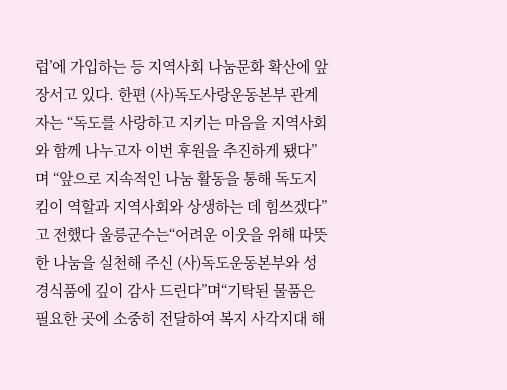럽’에 가입하는 등 지역사회 나눔문화 확산에 앞장서고 있다. 한편 (사)독도사랑운동본부 관계자는 “독도를 사랑하고 지키는 마음을 지역사회와 함께 나누고자 이번 후원을 추진하게 됐다”며 “앞으로 지속적인 나눔 활동을 통해 독도지킴이 역할과 지역사회와 상생하는 데 힘쓰겠다”고 전했다 울릉군수는“어려운 이웃을 위해 따뜻한 나눔을 실천해 주신 (사)독도운동본부와 성경식품에 깊이 감사 드린다”며“기탁된 물품은 필요한 곳에 소중히 전달하여 복지 사각지대 해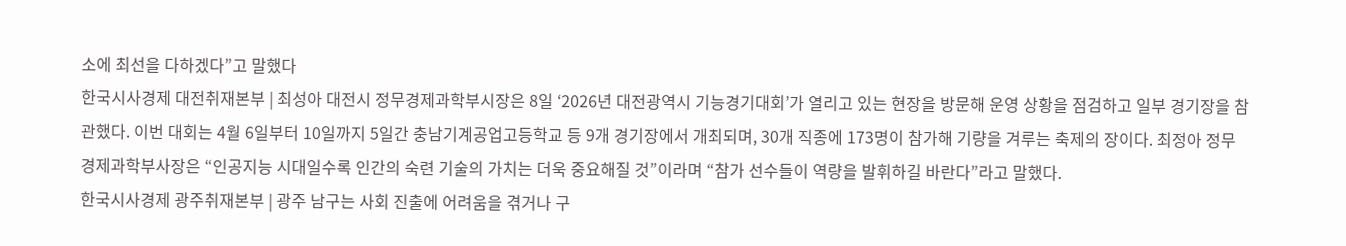소에 최선을 다하겠다”고 말했다
한국시사경제 대전취재본부 | 최성아 대전시 정무경제과학부시장은 8일 ‘2026년 대전광역시 기능경기대회’가 열리고 있는 현장을 방문해 운영 상황을 점검하고 일부 경기장을 참관했다. 이번 대회는 4월 6일부터 10일까지 5일간 충남기계공업고등학교 등 9개 경기장에서 개최되며, 30개 직종에 173명이 참가해 기량을 겨루는 축제의 장이다. 최정아 정무경제과학부사장은 “인공지능 시대일수록 인간의 숙련 기술의 가치는 더욱 중요해질 것”이라며 “참가 선수들이 역량을 발휘하길 바란다”라고 말했다.
한국시사경제 광주취재본부 | 광주 남구는 사회 진출에 어려움을 겪거나 구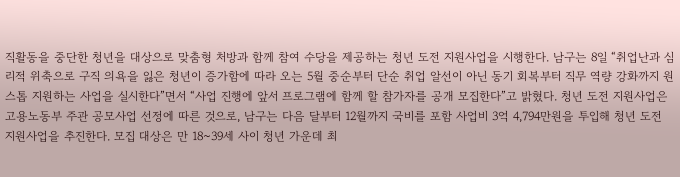직활동을 중단한 청년을 대상으로 맞춤형 처방과 함께 참여 수당을 제공하는 청년 도전 지원사업을 시행한다. 남구는 8일 “취업난과 심리적 위축으로 구직 의욕을 잃은 청년이 증가함에 따라 오는 5월 중순부터 단순 취업 알선이 아닌 동기 회복부터 직무 역량 강화까지 원스톱 지원하는 사업을 실시한다”면서 “사업 진행에 앞서 프로그램에 함께 할 참가자를 공개 모집한다”고 밝혔다. 청년 도전 지원사업은 고용노동부 주관 공모사업 선정에 따른 것으로, 남구는 다음 달부터 12월까지 국비를 포함 사업비 3억 4,794만원을 투입해 청년 도전 지원사업을 추진한다. 모집 대상은 만 18~39세 사이 청년 가운데 최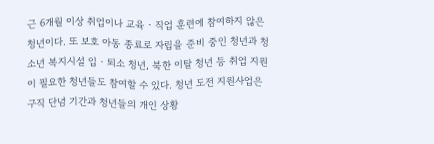근 6개월 이상 취업이나 교육‧직업 훈련에 참여하지 않은 청년이다. 또 보호 아동 종료로 자립을 준비 중인 청년과 청소년 복지시설 입‧퇴소 청년, 북한 이탈 청년 등 취업 지원이 필요한 청년들도 참여할 수 있다. 청년 도전 지원사업은 구직 단념 기간과 청년들의 개인 상황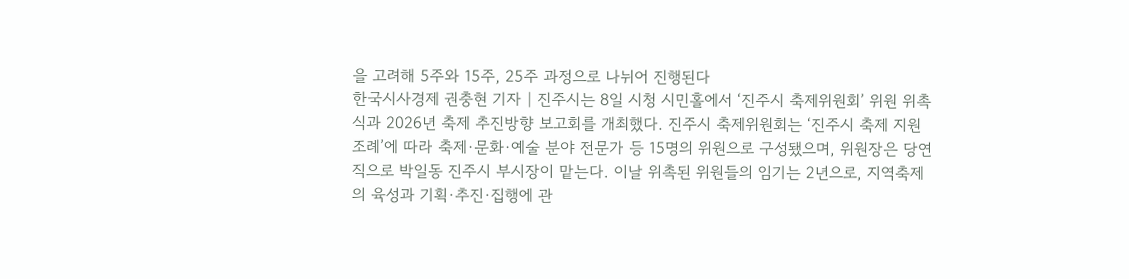을 고려해 5주와 15주, 25주 과정으로 나뉘어 진행된다
한국시사경제 권충현 기자 | 진주시는 8일 시청 시민홀에서 ‘진주시 축제위원회’ 위원 위촉식과 2026년 축제 추진방향 보고회를 개최했다. 진주시 축제위원회는 ‘진주시 축제 지원 조례’에 따라 축제·문화·예술 분야 전문가 등 15명의 위원으로 구성됐으며, 위원장은 당연직으로 박일동 진주시 부시장이 맡는다. 이날 위촉된 위원들의 임기는 2년으로, 지역축제의 육성과 기획·추진·집행에 관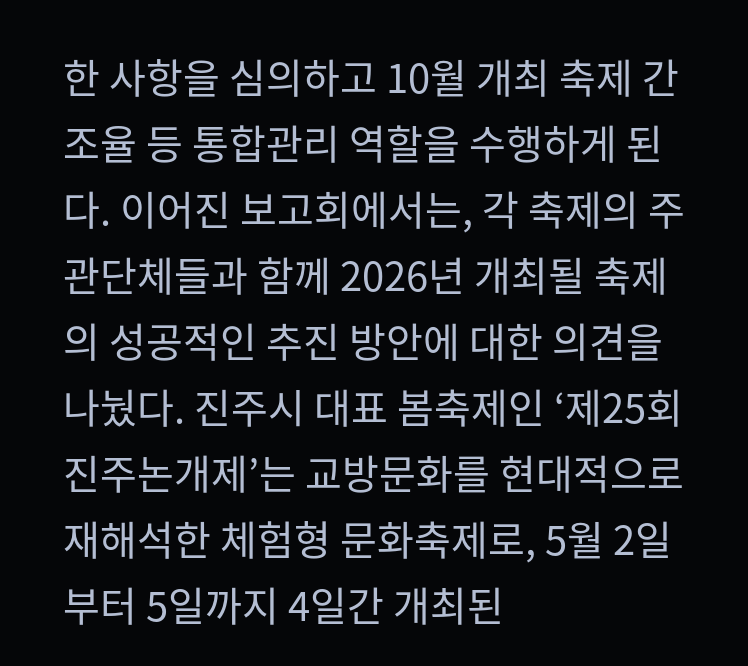한 사항을 심의하고 10월 개최 축제 간 조율 등 통합관리 역할을 수행하게 된다. 이어진 보고회에서는, 각 축제의 주관단체들과 함께 2026년 개최될 축제의 성공적인 추진 방안에 대한 의견을 나눴다. 진주시 대표 봄축제인 ‘제25회 진주논개제’는 교방문화를 현대적으로 재해석한 체험형 문화축제로, 5월 2일부터 5일까지 4일간 개최된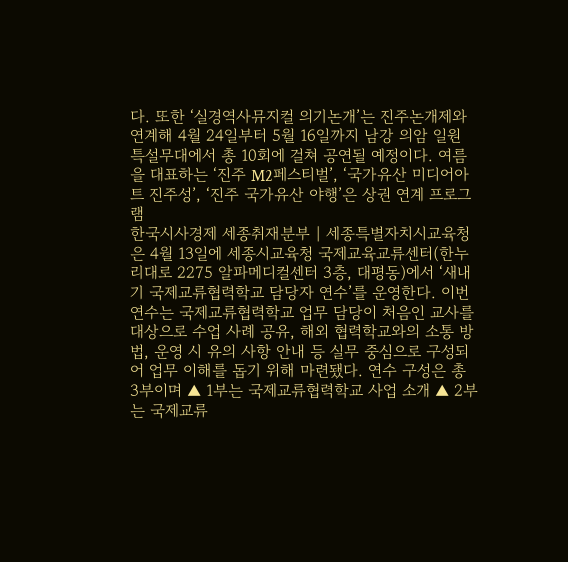다. 또한 ‘실경역사뮤지컬 의기논개’는 진주논개제와 연계해 4월 24일부터 5월 16일까지 남강 의암 일원 특설무대에서 총 10회에 걸쳐 공연될 예정이다. 여름을 대표하는 ‘진주 M2페스티벌’, ‘국가유산 미디어아트 진주성’, ‘진주 국가유산 야행’은 상권 연계 프로그램
한국시사경제 세종취재분부 | 세종특별자치시교육청은 4월 13일에 세종시교육청 국제교육교류센터(한누리대로 2275 알파메디컬센터 3층, 대평동)에서 ‘새내기 국제교류협력학교 담당자 연수’를 운영한다. 이번 연수는 국제교류협력학교 업무 담당이 처음인 교사를 대상으로 수업 사례 공유, 해외 협력학교와의 소통 방법, 운영 시 유의 사항 안내 등 실무 중심으로 구성되어 업무 이해를 돕기 위해 마련됐다. 연수 구성은 총 3부이며 ▲ 1부는 국제교류협력학교 사업 소개 ▲ 2부는 국제교류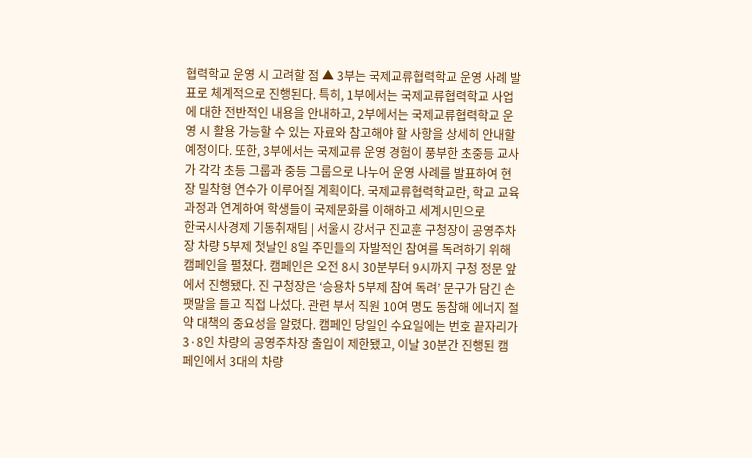협력학교 운영 시 고려할 점 ▲ 3부는 국제교류협력학교 운영 사례 발표로 체계적으로 진행된다. 특히, 1부에서는 국제교류협력학교 사업에 대한 전반적인 내용을 안내하고, 2부에서는 국제교류협력학교 운영 시 활용 가능할 수 있는 자료와 참고해야 할 사항을 상세히 안내할 예정이다. 또한, 3부에서는 국제교류 운영 경험이 풍부한 초중등 교사가 각각 초등 그룹과 중등 그룹으로 나누어 운영 사례를 발표하여 현장 밀착형 연수가 이루어질 계획이다. 국제교류협력학교란, 학교 교육과정과 연계하여 학생들이 국제문화를 이해하고 세계시민으로
한국시사경제 기동취재팀 | 서울시 강서구 진교훈 구청장이 공영주차장 차량 5부제 첫날인 8일 주민들의 자발적인 참여를 독려하기 위해 캠페인을 펼쳤다. 캠페인은 오전 8시 30분부터 9시까지 구청 정문 앞에서 진행됐다. 진 구청장은 ‘승용차 5부제 참여 독려’ 문구가 담긴 손팻말을 들고 직접 나섰다. 관련 부서 직원 10여 명도 동참해 에너지 절약 대책의 중요성을 알렸다. 캠페인 당일인 수요일에는 번호 끝자리가 3·8인 차량의 공영주차장 출입이 제한됐고, 이날 30분간 진행된 캠페인에서 3대의 차량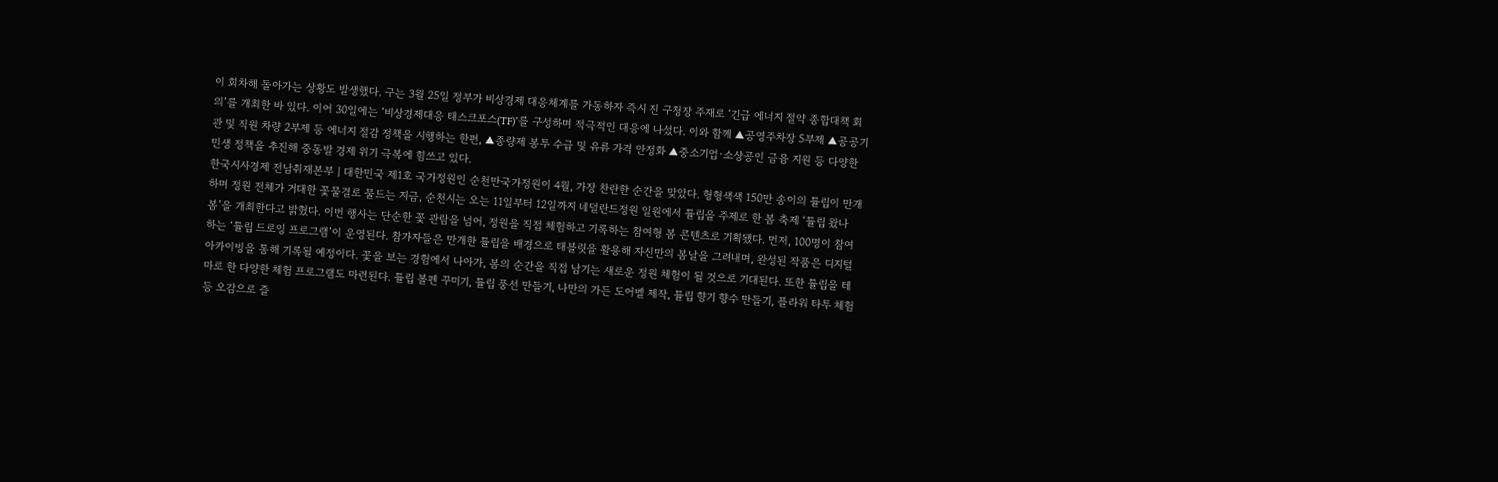이 회차해 돌아가는 상황도 발생했다. 구는 3월 25일 정부가 비상경제 대응체계를 가동하자 즉시 진 구청장 주재로 ‘긴급 에너지 절약 종합대책 회의’를 개최한 바 있다. 이어 30일에는 ‘비상경제대응 태스크포스(TF)’를 구성하며 적극적인 대응에 나섰다. 이와 함께 ▲공영주차장 5부제 ▲공공기관 및 직원 차량 2부제 등 에너지 절감 정책을 시행하는 한편, ▲종량제 봉투 수급 및 유류 가격 안정화 ▲중소기업·소상공인 금융 지원 등 다양한 민생 정책을 추진해 중동발 경제 위기 극복에 힘쓰고 있다.
한국시사경제 전남취재본부 | 대한민국 제1호 국가정원인 순천만국가정원이 4월, 가장 찬란한 순간을 맞았다. 형형색색 150만 송이의 튤립이 만개하며 정원 전체가 거대한 꽃물결로 물드는 지금, 순천시는 오는 11일부터 12일까지 네덜란드정원 일원에서 튤립을 주제로 한 봄 축제 ‘튤립 왔나 봄’을 개최한다고 밝혔다. 이번 행사는 단순한 꽃 관람을 넘어, 정원을 직접 체험하고 기록하는 참여형 봄 콘텐츠로 기획됐다. 먼저, 100명이 참여하는 ‘튤립 드로잉 프로그램’이 운영된다. 참가자들은 만개한 튤립을 배경으로 태블릿을 활용해 자신만의 봄날을 그려내며, 완성된 작품은 디지털 아카이빙을 통해 기록될 예정이다. 꽃을 보는 경험에서 나아가, 봄의 순간을 직접 남기는 새로운 정원 체험이 될 것으로 기대된다. 또한 튤립을 테마로 한 다양한 체험 프로그램도 마련된다. 튤립 볼펜 꾸미기, 튤립 풍선 만들기, 나만의 가든 도어벨 제작, 튤립 향기 향수 만들기, 플라워 타투 체험 등 오감으로 즐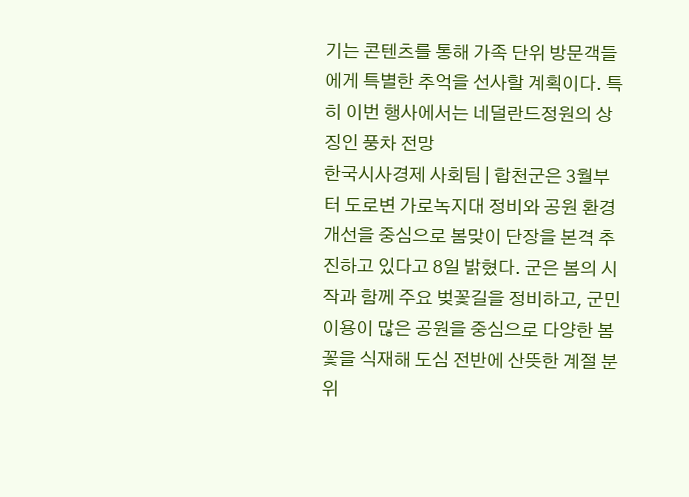기는 콘텐츠를 통해 가족 단위 방문객들에게 특별한 추억을 선사할 계획이다. 특히 이번 행사에서는 네덜란드정원의 상징인 풍차 전망
한국시사경제 사회팀 | 합천군은 3월부터 도로변 가로녹지대 정비와 공원 환경 개선을 중심으로 봄맞이 단장을 본격 추진하고 있다고 8일 밝혔다. 군은 봄의 시작과 함께 주요 벚꽃길을 정비하고, 군민 이용이 많은 공원을 중심으로 다양한 봄꽃을 식재해 도심 전반에 산뜻한 계절 분위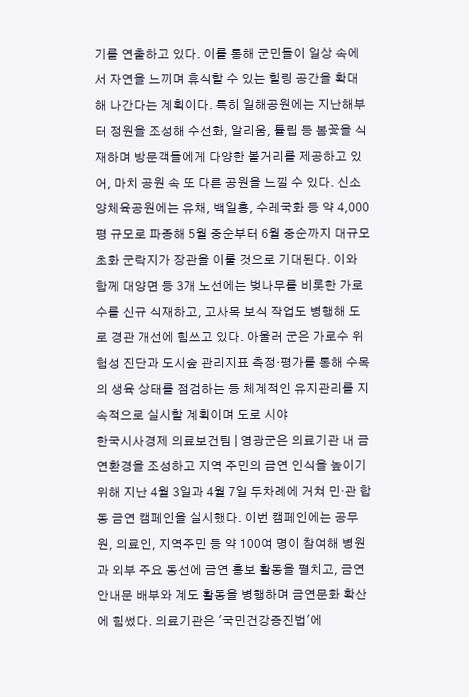기를 연출하고 있다. 이를 통해 군민들이 일상 속에서 자연을 느끼며 휴식할 수 있는 힐링 공간을 확대해 나간다는 계획이다. 특히 일해공원에는 지난해부터 정원을 조성해 수선화, 알리움, 튤립 등 봄꽃을 식재하며 방문객들에게 다양한 볼거리를 제공하고 있어, 마치 공원 속 또 다른 공원을 느낄 수 있다. 신소양체육공원에는 유채, 백일홍, 수레국화 등 약 4,000평 규모로 파종해 5월 중순부터 6월 중순까지 대규모 초화 군락지가 장관을 이룰 것으로 기대된다. 이와 함께 대양면 등 3개 노선에는 벚나무를 비롯한 가로수를 신규 식재하고, 고사목 보식 작업도 병행해 도로 경관 개선에 힘쓰고 있다. 아울러 군은 가로수 위험성 진단과 도시숲 관리지표 측정·평가를 통해 수목의 생육 상태를 점검하는 등 체계적인 유지관리를 지속적으로 실시할 계획이며 도로 시야
한국시사경제 의료보건팀 | 영광군은 의료기관 내 금연환경을 조성하고 지역 주민의 금연 인식을 높이기 위해 지난 4월 3일과 4월 7일 두차례에 거쳐 민·관 합동 금연 캠페인을 실시했다. 이번 캠페인에는 공무원, 의료인, 지역주민 등 약 100여 명이 참여해 병원과 외부 주요 동선에 금연 홍보 활동을 펼치고, 금연 안내문 배부와 계도 활동을 병행하며 금연문화 확산에 힘썼다. 의료기관은 '국민건강증진법'에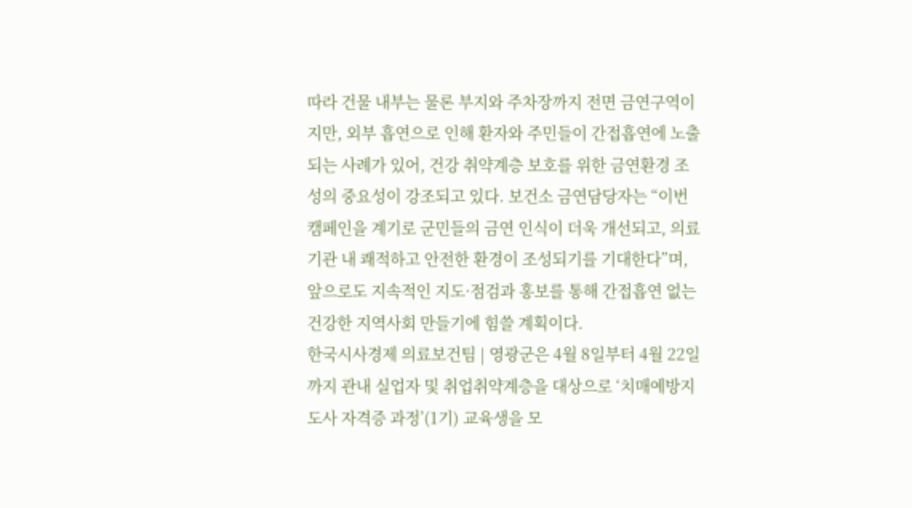따라 건물 내부는 물론 부지와 주차장까지 전면 금연구역이지만, 외부 흡연으로 인해 환자와 주민들이 간접흡연에 노출되는 사례가 있어, 건강 취약계층 보호를 위한 금연환경 조성의 중요성이 강조되고 있다. 보건소 금연담당자는 “이번 캠페인을 계기로 군민들의 금연 인식이 더욱 개선되고, 의료기관 내 쾌적하고 안전한 환경이 조성되기를 기대한다”며, 앞으로도 지속적인 지도·점검과 홍보를 통해 간접흡연 없는 건강한 지역사회 만들기에 힘쓸 계획이다.
한국시사경제 의료보건팀 | 영광군은 4월 8일부터 4월 22일까지 관내 실업자 및 취업취약계층을 대상으로 ‘치매예방지도사 자격증 과정’(1기) 교육생을 모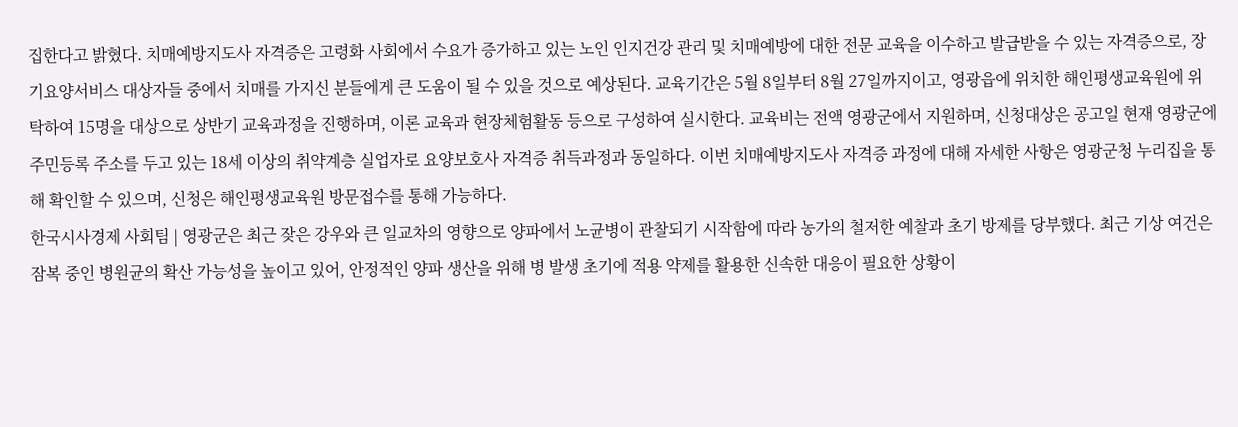집한다고 밝혔다. 치매예방지도사 자격증은 고령화 사회에서 수요가 증가하고 있는 노인 인지건강 관리 및 치매예방에 대한 전문 교육을 이수하고 발급받을 수 있는 자격증으로, 장기요양서비스 대상자들 중에서 치매를 가지신 분들에게 큰 도움이 될 수 있을 것으로 예상된다. 교육기간은 5월 8일부터 8월 27일까지이고, 영광읍에 위치한 해인평생교육원에 위탁하여 15명을 대상으로 상반기 교육과정을 진행하며, 이론 교육과 현장체험활동 등으로 구성하여 실시한다. 교육비는 전액 영광군에서 지원하며, 신청대상은 공고일 현재 영광군에 주민등록 주소를 두고 있는 18세 이상의 취약계층 실업자로 요양보호사 자격증 취득과정과 동일하다. 이번 치매예방지도사 자격증 과정에 대해 자세한 사항은 영광군청 누리집을 통해 확인할 수 있으며, 신청은 해인평생교육원 방문접수를 통해 가능하다.
한국시사경제 사회팀 | 영광군은 최근 잦은 강우와 큰 일교차의 영향으로 양파에서 노균병이 관찰되기 시작함에 따라 농가의 철저한 예찰과 초기 방제를 당부했다. 최근 기상 여건은 잠복 중인 병원균의 확산 가능성을 높이고 있어, 안정적인 양파 생산을 위해 병 발생 초기에 적용 약제를 활용한 신속한 대응이 필요한 상황이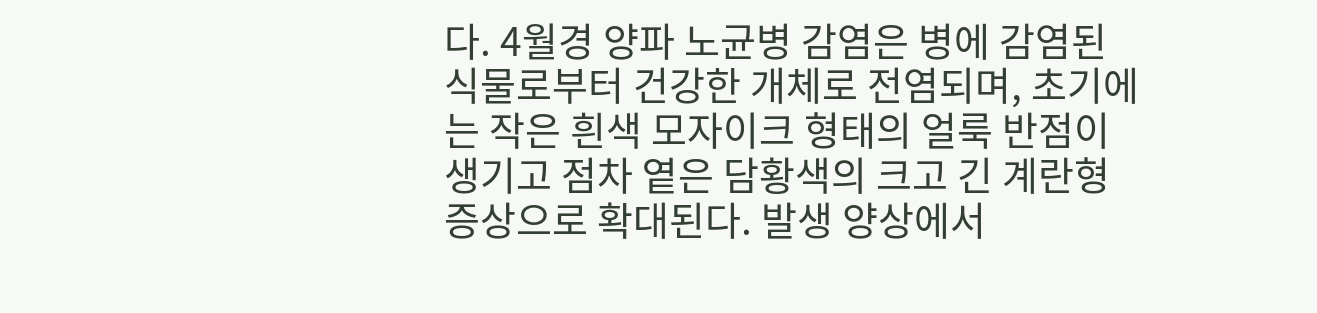다. 4월경 양파 노균병 감염은 병에 감염된 식물로부터 건강한 개체로 전염되며, 초기에는 작은 흰색 모자이크 형태의 얼룩 반점이 생기고 점차 옅은 담황색의 크고 긴 계란형 증상으로 확대된다. 발생 양상에서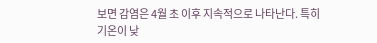보면 감염은 4월 초 이후 지속적으로 나타난다. 특히 기온이 낮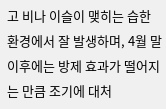고 비나 이슬이 맺히는 습한 환경에서 잘 발생하며, 4월 말 이후에는 방제 효과가 떨어지는 만큼 조기에 대처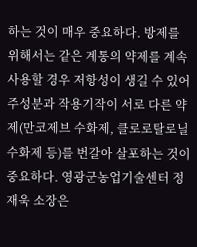하는 것이 매우 중요하다. 방제를 위해서는 같은 계통의 약제를 계속 사용할 경우 저항성이 생길 수 있어 주성분과 작용기작이 서로 다른 약제(만코제브 수화제, 클로로탈로닐 수화제 등)를 번갈아 살포하는 것이 중요하다. 영광군농업기술센터 정재욱 소장은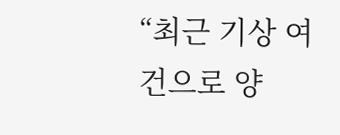“최근 기상 여건으로 양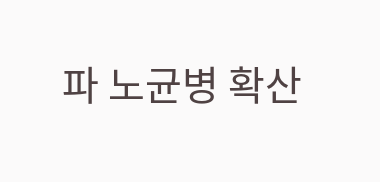파 노균병 확산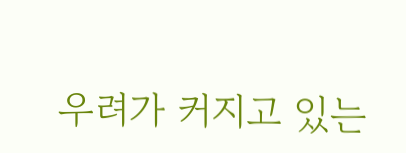우려가 커지고 있는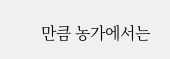만큼 농가에서는